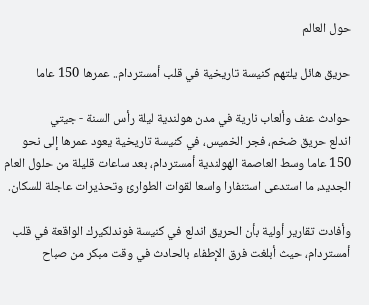حول العالم

حريق هائل يلتهم كنيسة تاريخية في قلب أمستردام.. عمرها 150 عاما

حوادث عنف وألعاب نارية في مدن هولندية ليلة رأس السنة - جيتي
اندلع حريق ضخم، فجر الخميس، في كنيسة تاريخية يعود عمرها إلى نحو 150 عاما وسط العاصمة الهولندية أمستردام، بعد ساعات قليلة من حلول العام الجديد، ما استدعى استنفارا واسعا لقوات الطوارئ وتحذيرات عاجلة للسكان.

وأفادت تقارير أولية بأن الحريق اندلع في كنيسة فوندلكيرك الواقعة في قلب أمستردام، حيث أبلغت فرق الإطفاء بالحادث في وقت مبكر من صباح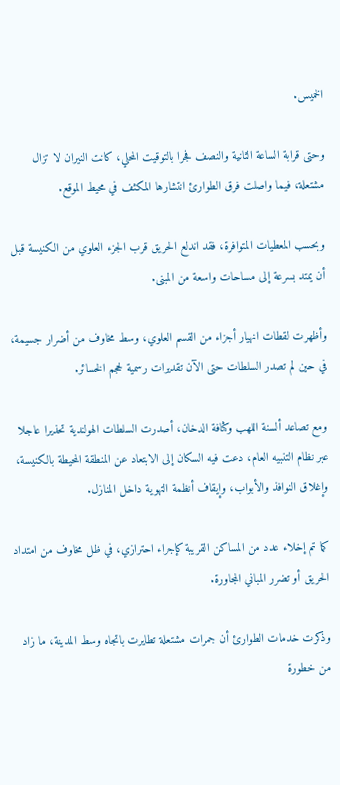الخميس.

وحتى قرابة الساعة الثانية والنصف فجرا بالتوقيت المحلي، كانت النيران لا تزال مشتعلة، فيما واصلت فرق الطوارئ انتشارها المكثف في محيط الموقع.

وبحسب المعطيات المتوافرة، فقد اندلع الحريق قرب الجزء العلوي من الكنيسة قبل أن يمتد بسرعة إلى مساحات واسعة من المبنى.

وأظهرت لقطات انهيار أجزاء من القسم العلوي، وسط مخاوف من أضرار جسيمة، في حين لم تصدر السلطات حتى الآن تقديرات رسمية لحجم الخسائر.

ومع تصاعد ألسنة اللهب وكثافة الدخان، أصدرت السلطات الهولندية تحذيرا عاجلا عبر نظام التنبيه العام، دعت فيه السكان إلى الابتعاد عن المنطقة المحيطة بالكنيسة، وإغلاق النوافذ والأبواب، وإيقاف أنظمة التهوية داخل المنازل.

كما تم إخلاء عدد من المساكن القريبة كإجراء احترازي، في ظل مخاوف من امتداد الحريق أو تضرر المباني المجاورة.

وذكرت خدمات الطوارئ أن جمرات مشتعلة تطايرت باتجاه وسط المدينة، ما زاد من خطورة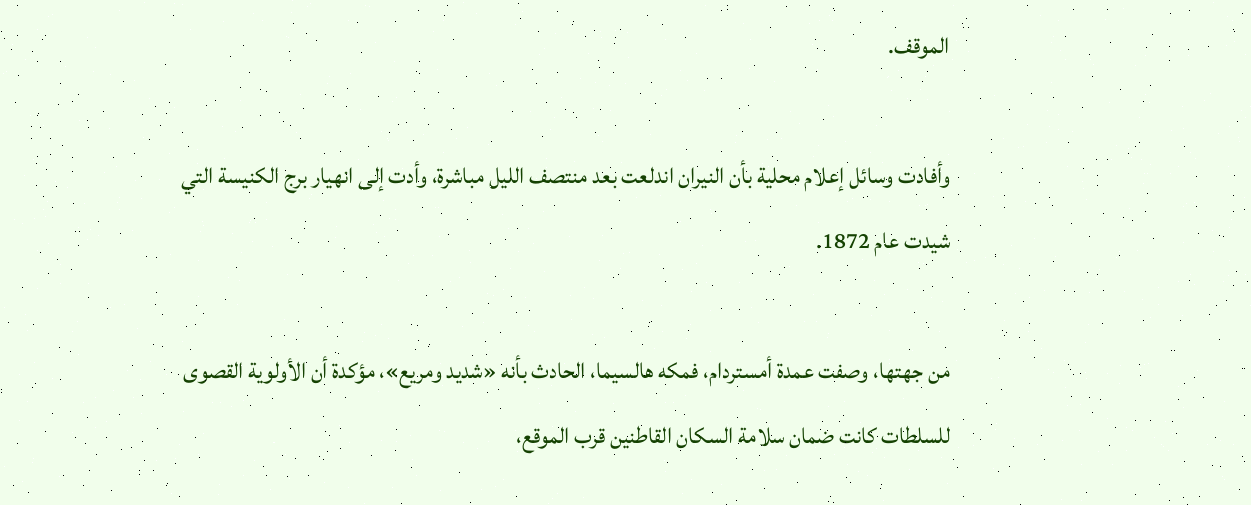الموقف.

وأفادت وسائل إعلام محلية بأن النيران اندلعت بعد منتصف الليل مباشرة، وأدت إلى انهيار برج الكنيسة التي شيدت عام 1872.

من جهتها، وصفت عمدة أمستردام، فمكه هالسيما، الحادث بأنه «شديد ومريع»، مؤكدة أن الأولوية القصوى للسلطات كانت ضمان سلامة السكان القاطنين قرب الموقع،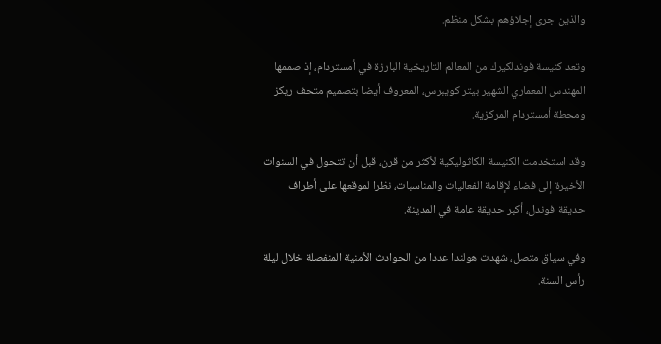والذين جرى إجلاؤهم بشكل منظم.

وتعد كنيسة فوندلكيرك من المعالم التاريخية البارزة في أمستردام، إذ صممها المهندس المعماري الشهير بيتر كويبرس، المعروف أيضا بتصميم متحف ريكز ومحطة أمستردام المركزية.

وقد استخدمت الكنيسة الكاثوليكية لأكثر من قرن، قبل أن تتحول في السنوات الأخيرة إلى فضاء لإقامة الفعاليات والمناسبات، نظرا لموقعها على أطراف حديقة فوندل، أكبر حديقة عامة في المدينة.

وفي سياق متصل، شهدت هولندا عددا من الحوادث الأمنية المنفصلة خلال ليلة رأس السنة.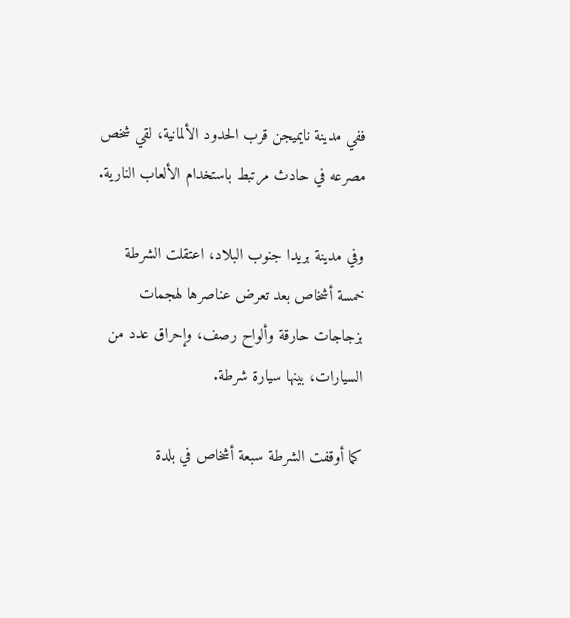ففي مدينة نايميجن قرب الحدود الألمانية، لقي شخص مصرعه في حادث مرتبط باستخدام الألعاب النارية.

وفي مدينة بريدا جنوب البلاد، اعتقلت الشرطة خمسة أشخاص بعد تعرض عناصرها لهجمات بزجاجات حارقة وألواح رصف، وإحراق عدد من السيارات، بينها سيارة شرطة.

كما أوقفت الشرطة سبعة أشخاص في بلدة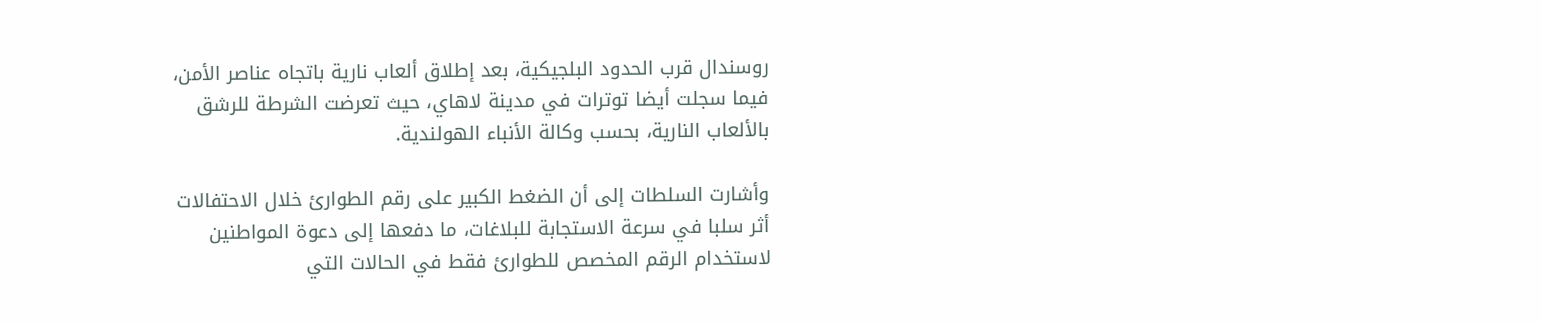روسندال قرب الحدود البلجيكية، بعد إطلاق ألعاب نارية باتجاه عناصر الأمن، فيما سجلت أيضا توترات في مدينة لاهاي، حيث تعرضت الشرطة للرشق بالألعاب النارية، بحسب وكالة الأنباء الهولندية.

وأشارت السلطات إلى أن الضغط الكبير على رقم الطوارئ خلال الاحتفالات أثر سلبا في سرعة الاستجابة للبلاغات، ما دفعها إلى دعوة المواطنين لاستخدام الرقم المخصص للطوارئ فقط في الحالات التي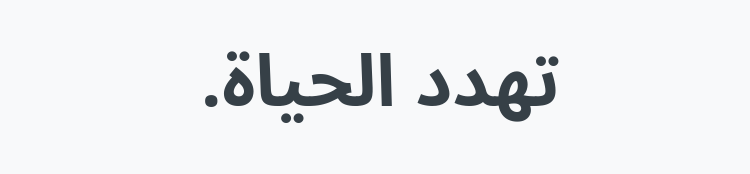تهدد الحياة.